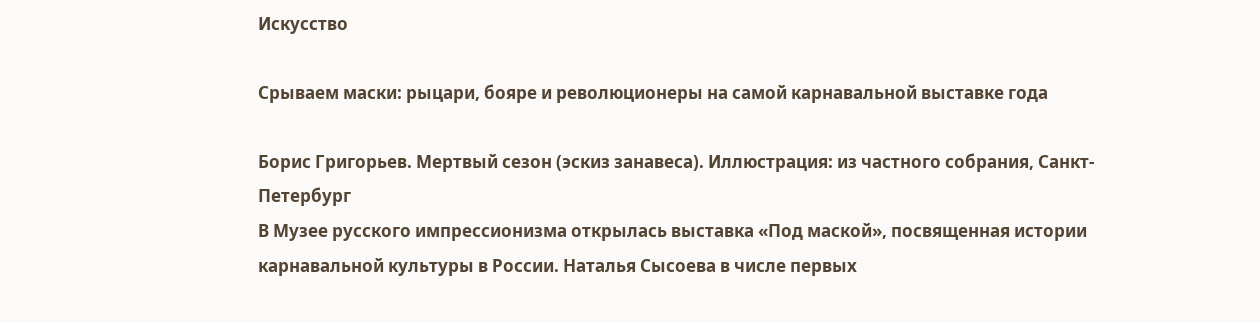Искусство

Срываем маски: рыцари, бояре и революционеры на самой карнавальной выставке года

Борис Григорьев. Мертвый сезон (эскиз занавеса). Иллюстрация: из частного собрания, Санкт-Петербург
В Музее русского импрессионизма открылась выставка «Под маской», посвященная истории карнавальной культуры в России. Наталья Сысоева в числе первых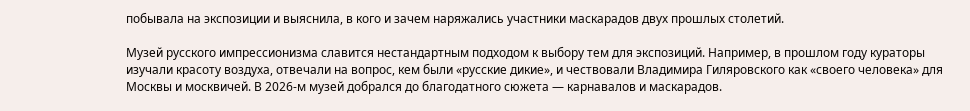побывала на экспозиции и выяснила, в кого и зачем наряжались участники маскарадов двух прошлых столетий.

Музей русского импрессионизма славится нестандартным подходом к выбору тем для экспозиций. Например, в прошлом году кураторы изучали красоту воздуха, отвечали на вопрос, кем были «русские дикие», и чествовали Владимира Гиляровского как «своего человека» для Москвы и москвичей. В 2026-м музей добрался до благодатного сюжета — карнавалов и маскарадов.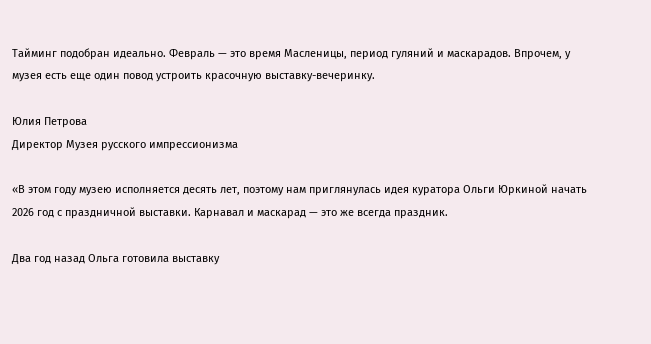Тайминг подобран идеально. Февраль — это время Масленицы, период гуляний и маскарадов. Впрочем, у музея есть еще один повод устроить красочную выставку-вечеринку.

Юлия Петрова
Директор Музея русского импрессионизма

«В этом году музею исполняется десять лет, поэтому нам приглянулась идея куратора Ольги Юркиной начать 2026 год с праздничной выставки. Карнавал и маскарад — это же всегда праздник.

Два год назад Ольга готовила выставку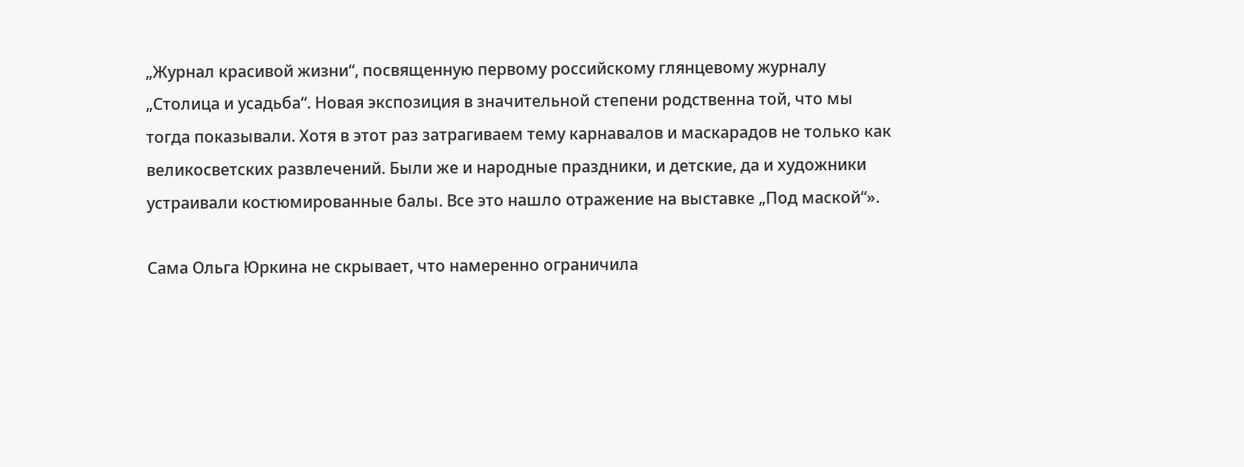„Журнал красивой жизни“, посвященную первому российскому глянцевому журналу „Столица и усадьба“. Новая экспозиция в значительной степени родственна той, что мы тогда показывали. Хотя в этот раз затрагиваем тему карнавалов и маскарадов не только как великосветских развлечений. Были же и народные праздники, и детские, да и художники устраивали костюмированные балы. Все это нашло отражение на выставке „Под маской“».

Сама Ольга Юркина не скрывает, что намеренно ограничила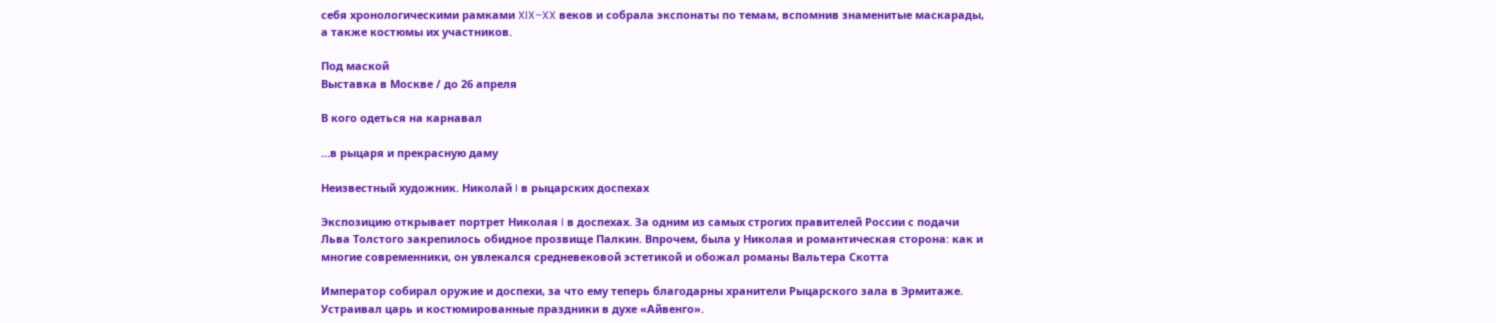себя хронологическими рамками XIX–XX веков и собрала экспонаты по темам, вспомнив знаменитые маскарады, а также костюмы их участников.

Под маской
Выставка в Москве / до 26 апреля

В кого одеться на карнавал

…в рыцаря и прекрасную даму

Неизвестный художник. Николай I в рыцарских доспехах

Экспозицию открывает портрет Николая I в доспехах. За одним из самых строгих правителей России с подачи Льва Толстого закрепилось обидное прозвище Палкин. Впрочем, была у Николая и романтическая сторона: как и многие современники, он увлекался средневековой эстетикой и обожал романы Вальтера Скотта

Император собирал оружие и доспехи, за что ему теперь благодарны хранители Рыцарского зала в Эрмитаже. Устраивал царь и костюмированные праздники в духе «Айвенго».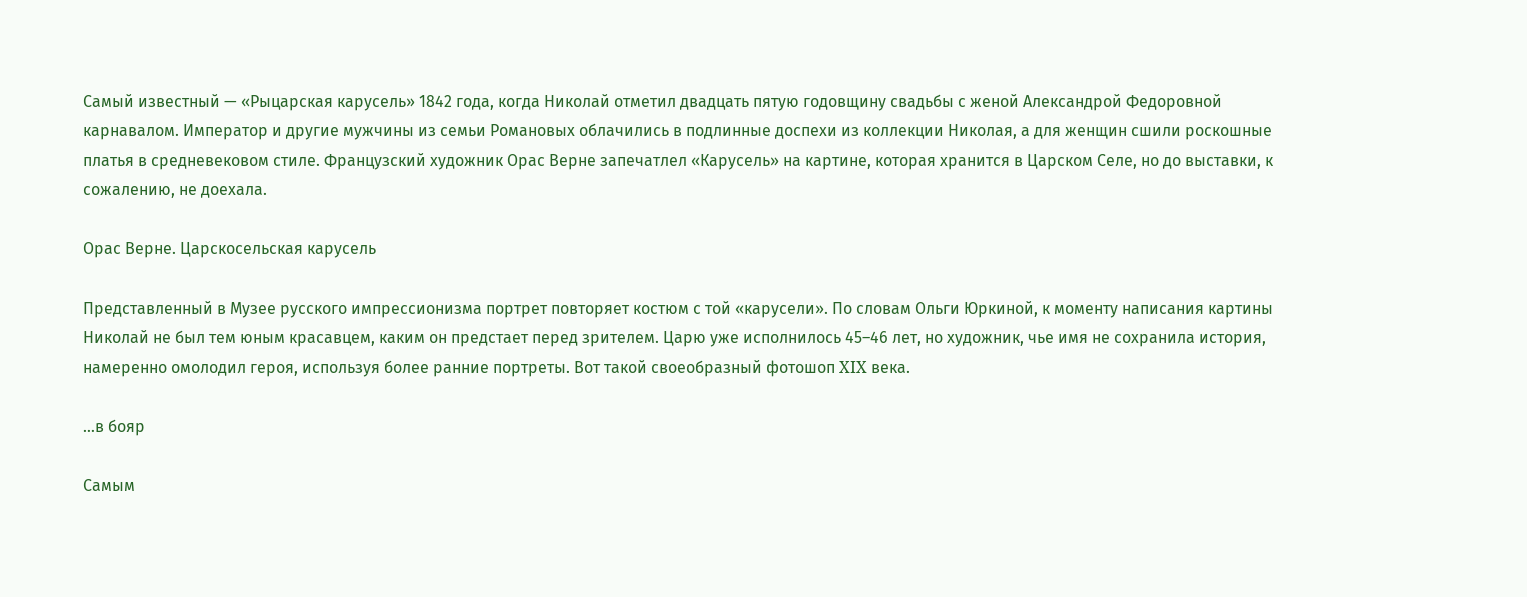Самый известный — «Рыцарская карусель» 1842 года, когда Николай отметил двадцать пятую годовщину свадьбы с женой Александрой Федоровной карнавалом. Император и другие мужчины из семьи Романовых облачились в подлинные доспехи из коллекции Николая, а для женщин сшили роскошные платья в средневековом стиле. Французский художник Орас Верне запечатлел «Карусель» на картине, которая хранится в Царском Селе, но до выставки, к сожалению, не доехала.

Орас Верне. Царскосельская карусель

Представленный в Музее русского импрессионизма портрет повторяет костюм с той «карусели». По словам Ольги Юркиной, к моменту написания картины Николай не был тем юным красавцем, каким он предстает перед зрителем. Царю уже исполнилось 45–46 лет, но художник, чье имя не сохранила история, намеренно омолодил героя, используя более ранние портреты. Вот такой своеобразный фотошоп XIX века.

…в бояр

Самым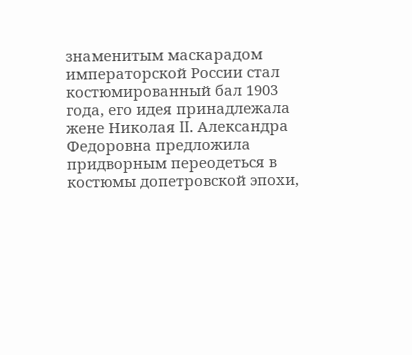знаменитым маскарадом императорской России стал костюмированный бал 1903 года, его идея принадлежала жене Николая II. Александра Федоровна предложила придворным переодеться в костюмы допетровской эпохи,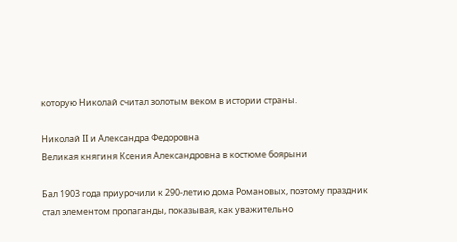которую Николай считал золотым веком в истории страны.

Николай II и Александра Федоровна
Великая княгиня Ксения Александровна в костюме боярыни

Бал 1903 года приурочили к 290-летию дома Романовых, поэтому праздник стал элементом пропаганды, показывая, как уважительно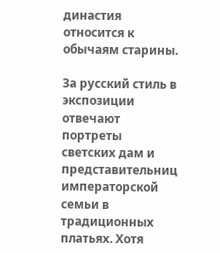династия относится к обычаям старины.

За русский стиль в экспозиции отвечают портреты светских дам и представительниц императорской семьи в традиционных платьях. Хотя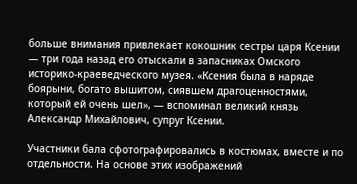больше внимания привлекает кокошник сестры царя Ксении — три года назад его отыскали в запасниках Омского историко-краеведческого музея. «Ксения была в наряде боярыни, богато вышитом, сиявшем драгоценностями, который ей очень шел», — вспоминал великий князь Александр Михайлович, супруг Ксении.

Участники бала сфотографировались в костюмах, вместе и по отдельности. На основе этих изображений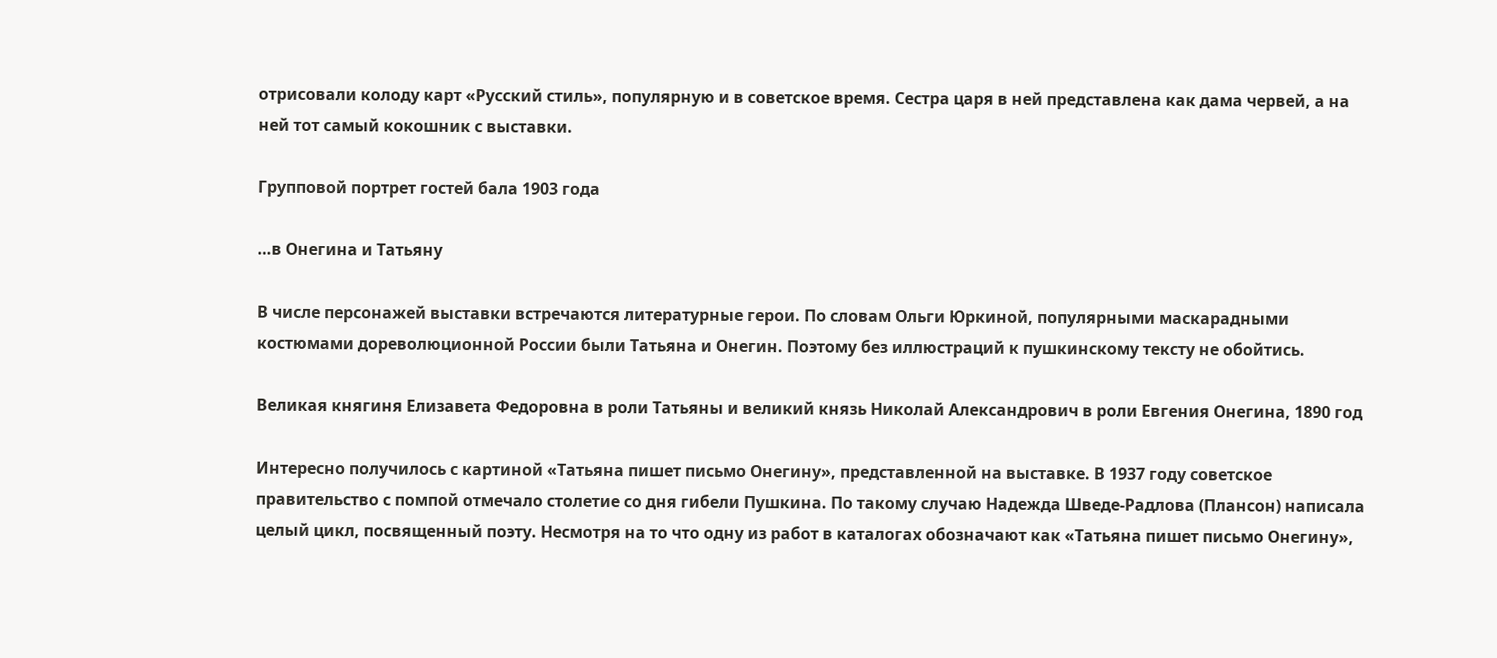отрисовали колоду карт «Русский стиль», популярную и в советское время. Сестра царя в ней представлена как дама червей, а на ней тот самый кокошник с выставки.

Групповой портрет гостей бала 1903 года

…в Онегина и Татьяну

В числе персонажей выставки встречаются литературные герои. По словам Ольги Юркиной, популярными маскарадными костюмами дореволюционной России были Татьяна и Онегин. Поэтому без иллюстраций к пушкинскому тексту не обойтись.

Великая княгиня Елизавета Федоровна в роли Татьяны и великий князь Николай Александрович в роли Евгения Онегина, 1890 год

Интересно получилось с картиной «Татьяна пишет письмо Онегину», представленной на выставке. В 1937 году советское правительство с помпой отмечало столетие со дня гибели Пушкина. По такому случаю Надежда Шведе-Радлова (Плансон) написала целый цикл, посвященный поэту. Несмотря на то что одну из работ в каталогах обозначают как «Татьяна пишет письмо Онегину»,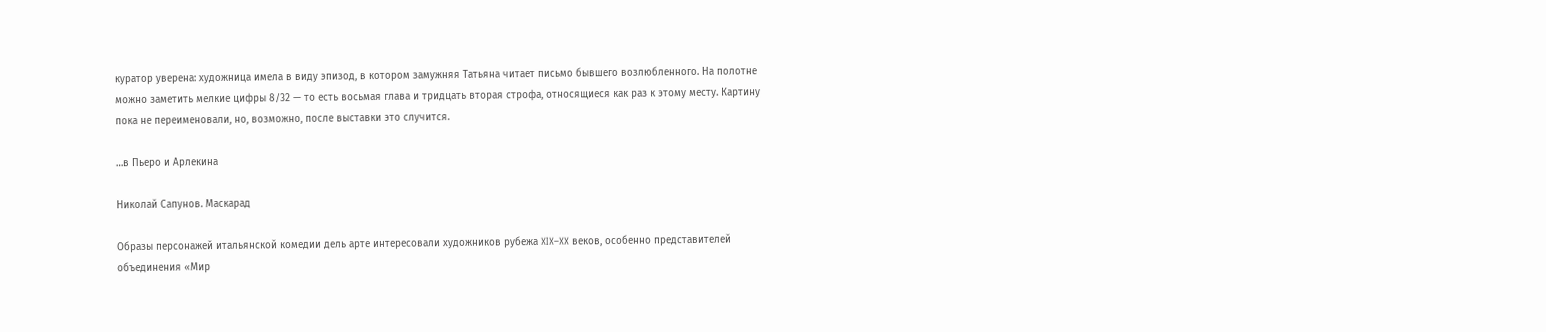куратор уверена: художница имела в виду эпизод, в котором замужняя Татьяна читает письмо бывшего возлюбленного. На полотне можно заметить мелкие цифры 8/32 — то есть восьмая глава и тридцать вторая строфа, относящиеся как раз к этому месту. Картину пока не переименовали, но, возможно, после выставки это случится.

…в Пьеро и Арлекина

Николай Сапунов. Маскарад

Образы персонажей итальянской комедии дель арте интересовали художников рубежа XIX–XX веков, особенно представителей объединения «Мир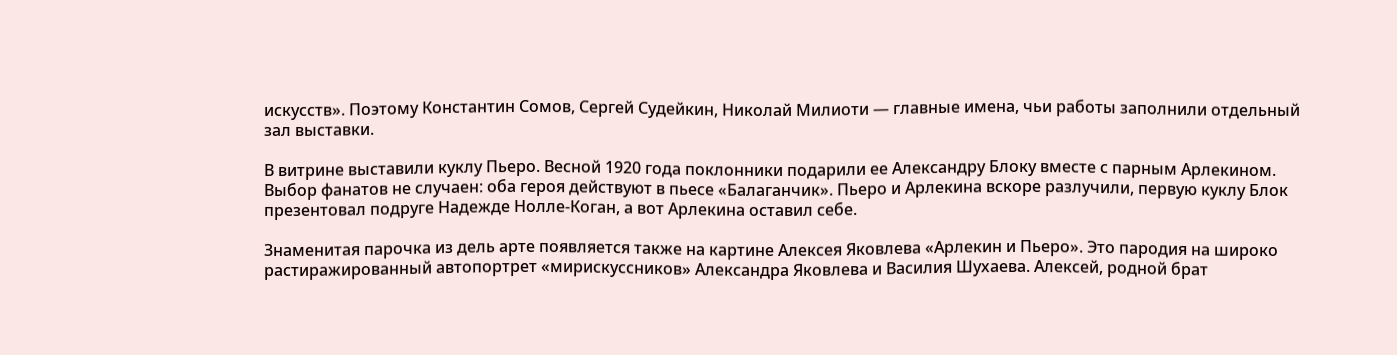искусств». Поэтому Константин Сомов, Сергей Судейкин, Николай Милиоти — главные имена, чьи работы заполнили отдельный зал выставки.

В витрине выставили куклу Пьеро. Весной 1920 года поклонники подарили ее Александру Блоку вместе с парным Арлекином. Выбор фанатов не случаен: оба героя действуют в пьесе «Балаганчик». Пьеро и Арлекина вскоре разлучили, первую куклу Блок презентовал подруге Надежде Нолле-Коган, а вот Арлекина оставил себе.

Знаменитая парочка из дель арте появляется также на картине Алексея Яковлева «Арлекин и Пьеро». Это пародия на широко растиражированный автопортрет «мирискуссников» Александра Яковлева и Василия Шухаева. Алексей, родной брат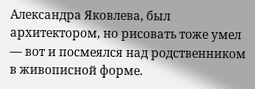Александра Яковлева, был архитектором, но рисовать тоже умел — вот и посмеялся над родственником в живописной форме.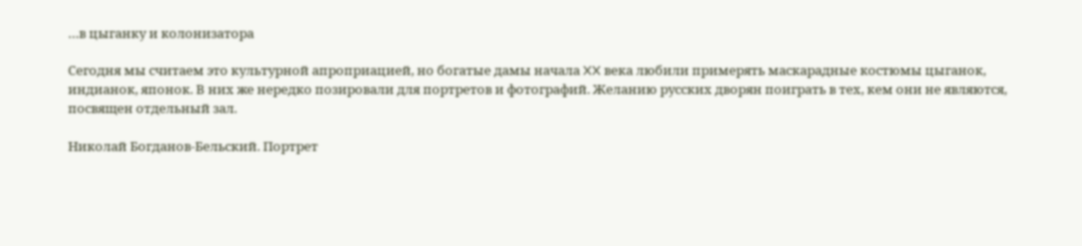…в цыганку и колонизатора

Сегодня мы считаем это культурной апроприацией, но богатые дамы начала XX века любили примерять маскарадные костюмы цыганок, индианок, японок. В них же нередко позировали для портретов и фотографий. Желанию русских дворян поиграть в тех, кем они не являются, посвящен отдельный зал.

Николай Богданов-Бельский. Портрет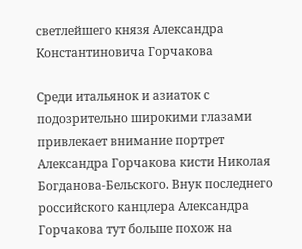светлейшего князя Александра Константиновича Горчакова

Среди итальянок и азиаток с подозрительно широкими глазами привлекает внимание портрет Александра Горчакова кисти Николая Богданова-Бельского. Внук последнего российского канцлера Александра Горчакова тут больше похож на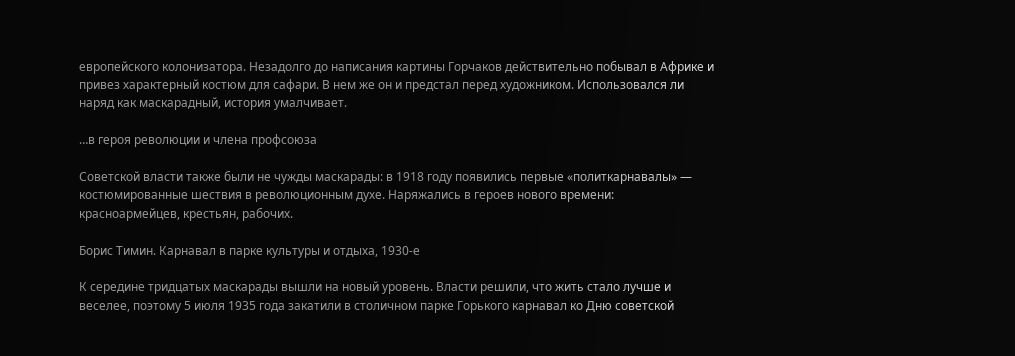европейского колонизатора. Незадолго до написания картины Горчаков действительно побывал в Африке и привез характерный костюм для сафари. В нем же он и предстал перед художником. Использовался ли наряд как маскарадный, история умалчивает.

…в героя революции и члена профсоюза

Советской власти также были не чужды маскарады: в 1918 году появились первые «политкарнавалы» — костюмированные шествия в революционным духе. Наряжались в героев нового времени: красноармейцев, крестьян, рабочих.

Борис Тимин. Карнавал в парке культуры и отдыха, 1930-е

К середине тридцатых маскарады вышли на новый уровень. Власти решили, что жить стало лучше и веселее, поэтому 5 июля 1935 года закатили в столичном парке Горького карнавал ко Дню советской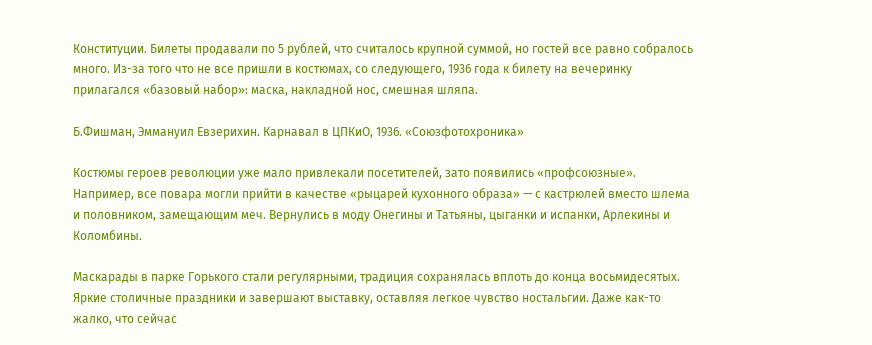Конституции. Билеты продавали по 5 рублей, что считалось крупной суммой, но гостей все равно собралось много. Из-за того что не все пришли в костюмах, со следующего, 1936 года к билету на вечеринку прилагался «базовый набор»: маска, накладной нос, смешная шляпа.

Б.Фишман, Эммануил Евзерихин. Карнавал в ЦПКиО, 1936. «Союзфотохроника»

Костюмы героев революции уже мало привлекали посетителей, зато появились «профсоюзные». Например, все повара могли прийти в качестве «рыцарей кухонного образа» — с кастрюлей вместо шлема и половником, замещающим меч. Вернулись в моду Онегины и Татьяны, цыганки и испанки, Арлекины и Коломбины.

Маскарады в парке Горького стали регулярными, традиция сохранялась вплоть до конца восьмидесятых. Яркие столичные праздники и завершают выставку, оставляя легкое чувство ностальгии. Даже как-то жалко, что сейчас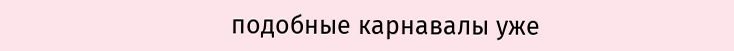подобные карнавалы уже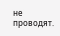не проводят.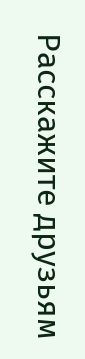Расскажите друзьям